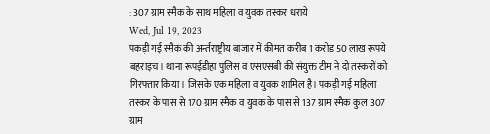: 307 ग्राम स्मैक के साथ महिला व युवक तस्कर धराये
Wed, Jul 19, 2023
पकड़ी गई स्मैक की अर्न्तराष्ट्रीय बाजार में कीमत करीब 1 करोड 50 लाख रूपये
बहराइच। थाना रूपईडीहा पुलिस व एसएसबी की संयुक्त टीम ने दो तस्करों को गिरफ्तार किया। जिसके एक महिला व युवक शामिल है। पकड़ी गई महिला तस्कर के पास से 170 ग्राम स्मैक व युवक के पास से 137 ग्राम स्मैक कुल 307 ग्राम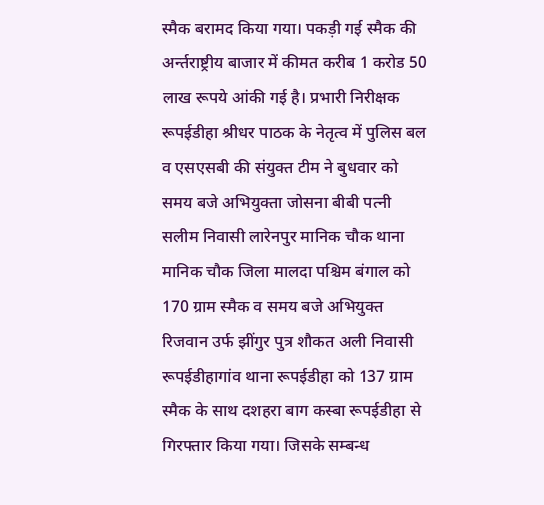स्मैक बरामद किया गया। पकड़ी गई स्मैक की अर्न्तराष्ट्रीय बाजार में कीमत करीब 1 करोड 50 लाख रूपये आंकी गई है। प्रभारी निरीक्षक रूपईडीहा श्रीधर पाठक के नेतृत्व में पुलिस बल व एसएसबी की संयुक्त टीम ने बुधवार को समय बजे अभियुक्ता जोसना बीबी पत्नी सलीम निवासी लारेनपुर मानिक चौक थाना मानिक चौक जिला मालदा पश्चिम बंगाल को 170 ग्राम स्मैक व समय बजे अभियुक्त रिजवान उर्फ झींगुर पुत्र शौकत अली निवासी रूपईडीहागांव थाना रूपईडीहा को 137 ग्राम स्मैक के साथ दशहरा बाग कस्बा रूपईडीहा से गिरफ्तार किया गया। जिसके सम्बन्ध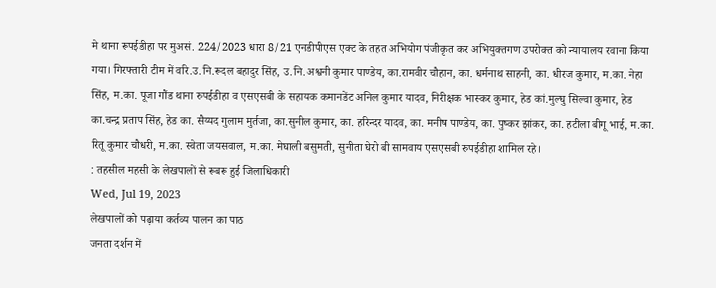मे थाना रूपईडीहा पर मुअसं. 224/2023 धारा 8/21 एनडीपीएस एक्ट के तहत अभियोग पंजीकृत कर अभियुक्तगण उपरोक्त को न्यायालय रवाना किया गया। गिरफ्तारी टीम में वरि.उ.नि.रूदल बहादुर सिंह, उ.नि.अश्वनी कुमार पाण्डेय, का.रामवीर चौहान, का. धर्मनाथ साहनी, का. धीरज कुमार, म.का. नेहा सिंह, म.का. पूजा गौंड थाना रुपईडीहा व एसएसबी के सहायक कमानडेंट अनिल कुमार यादव, निरीक्षक भास्कर कुमार, हेड कां.मुल्घु सिल्वा कुमार, हेड का.चन्द्र प्रताप सिंह, हेड का. सैय्यद गुलाम मुर्तजा, का.सुनील कुमार, का. हरिन्दर यादव, का. मनीष पाण्डेय, का. पुष्कर झांकर, का. हटीला बीगू भाई, म.का. रितू कुमार चौधरी, म.का. स्वेता जयसवाल, म.का. मेघाली बसुमती, सुनीता घेरो बी सामवाय एसएसबी रुपईडीहा शामिल रहे।
: तहसील महसी के लेखपालों से रूबरू हुई जिलाधिकारी
Wed, Jul 19, 2023
लेखपालों को पढ़ाया कर्तव्य पालन का पाठ
जनता दर्शन में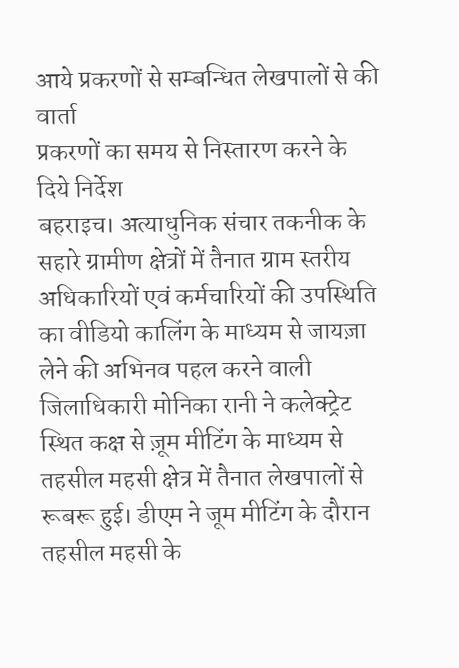आये प्रकरणों से सम्बन्धित लेखपालों से की वार्ता
प्रकरणों का समय से निस्तारण करने के दिये निर्देश
बहराइच। अत्याधुनिक संचार तकनीक के सहारे ग्रामीण क्षेत्रों में तैनात ग्राम स्तरीय अधिकारियों एवं कर्मचारियों की उपस्थिति का वीडियो कालिंग के माध्यम से जायज़ा लेने की अभिनव पहल करने वाली जिलाधिकारी मोनिका रानी ने कलेक्ट्रेट स्थित कक्ष से ज़ूम मीटिंग के माध्यम से तहसील महसी क्षेत्र में तैनात लेखपालों से रूबरू हुई। डीएम ने जूम मीटिंग के दौरान तहसील महसी के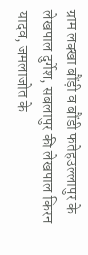ग्राम लक्खा बौंड़ी व बौंडी फतेहउल्लापुर के लेखपाल दुर्गेश, सबलापुर की लेखपाल किरन यादव, जमलाजोत के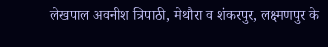लेखपाल अवनीश त्रिपाठी, मेथौरा व शंकरपुर, लक्ष्मणपुर के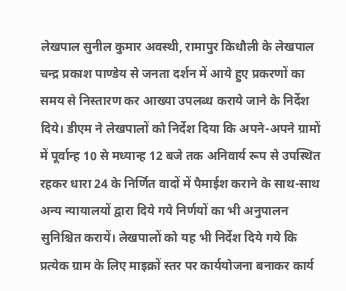लेखपाल सुनील कुमार अवस्थी, रामापुर किधौली के लेखपाल चन्द्र प्रकाश पाण्डेय से जनता दर्शन में आये हुए प्रकरणों का समय से निस्तारण कर आख्या उपलब्ध कराये जाने के निर्देश दिये। डीएम ने लेखपालों को निर्देश दिया कि अपने-अपने ग्रामों में पूर्वान्ह 10 से मध्यान्ह 12 बजे तक अनिवार्य रूप से उपस्थित रहकर धारा 24 के निर्णित वादों में पैमाईश कराने के साथ-साथ अन्य न्यायालयों द्वारा दिये गये निर्णयों का भी अनुपालन सुनिश्चित करायें। लेखपालों को यह भी निर्देश दिये गये कि प्रत्येक ग्राम के लिए माइक्रों स्तर पर कार्ययोजना बनाकर कार्य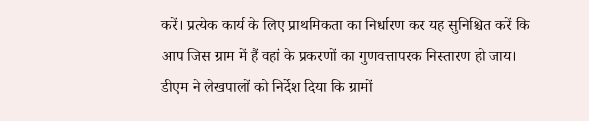करें। प्रत्येक कार्य के लिए प्राथमिकता का निर्धारण कर यह सुनिश्चित करें कि आप जिस ग्राम में हैं वहां के प्रकरणों का गुणवत्तापरक निस्तारण हो जाय। डीएम ने लेखपालों को निर्देश दिया कि ग्रामों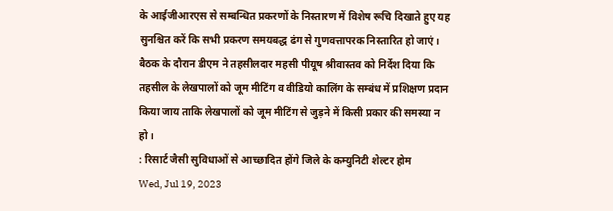के आईजीआरएस से सम्बन्धित प्रकरणों के निस्तारण में विशेष रूचि दिखाते हुए यह सुनश्चित करें कि सभी प्रकरण समयबद्ध ढंग से गुणवत्तापरक निस्तारित हो जाएं। बैठक के दौरान डीएम ने तहसीलदार महसी पीयूष श्रीवास्तव को निर्देश दिया कि तहसील के लेखपालों को जूम मीटिंग व वीडियो कालिंग के सम्बंध में प्रशिक्षण प्रदान किया जाय ताकि लेखपालों को जूम मीटिंग से जुड़ने में किसी प्रकार की समस्या न हो।
: रिसार्ट जैसी सुविधाओं से आच्छादित होंगे जिले के कम्युनिटी शेल्टर होम
Wed, Jul 19, 2023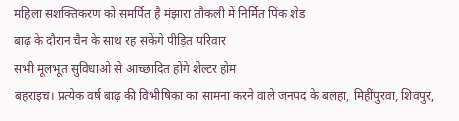महिला सशक्तिकरण को समर्पित है मंझारा तौकली में निर्मित पिंक शेड
बाढ़ के दौरान चैन के साथ रह सकेंगे पीड़ित परिवार
सभी मूलभूत सुविधाओ से आच्छादित होंगे शेल्टर होम
बहराइच। प्रत्येक वर्ष बाढ़ की विभीषिका का सामना करने वाले जनपद के बलहा, मिहींपुरवा, शिवपुर,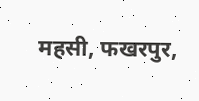महसी, फखरपुर,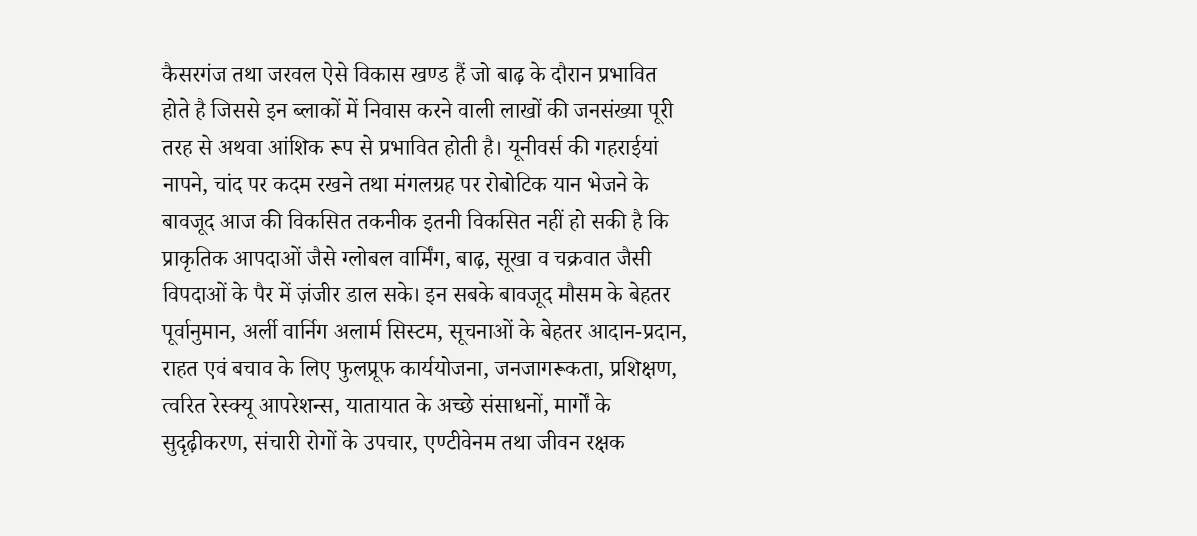कैसरगंज तथा जरवल ऐसे विकास खण्ड हैं जो बाढ़ के दौरान प्रभावित होते है जिससे इन ब्लाकों में निवास करने वाली लाखों की जनसंख्या पूरी तरह से अथवा आंशिक रूप से प्रभावित होती है। यूनीवर्स की गहराईयां नापने, चांद पर कदम रखने तथा मंगलग्रह पर रोबोटिक यान भेजने के बावजूद आज की विकसित तकनीक इतनी विकसित नहीं हो सकी है कि प्राकृतिक आपदाओं जैसे ग्लोबल वार्मिंग, बाढ़, सूखा व चक्रवात जैसी विपदाओं के पैर में ज़ंजीर डाल सके। इन सबके बावजूद मौसम के बेहतर पूर्वानुमान, अर्ली वार्निग अलार्म सिस्टम, सूचनाओं के बेहतर आदान-प्रदान, राहत एवं बचाव के लिए फुलप्रूफ कार्ययोजना, जनजागरूकता, प्रशिक्षण, त्वरित रेस्क्यू आपरेशन्स, यातायात के अच्छे संसाधनों, मार्गों के सुदृढ़ीकरण, संचारी रोगों के उपचार, एण्टीवेनम तथा जीवन रक्षक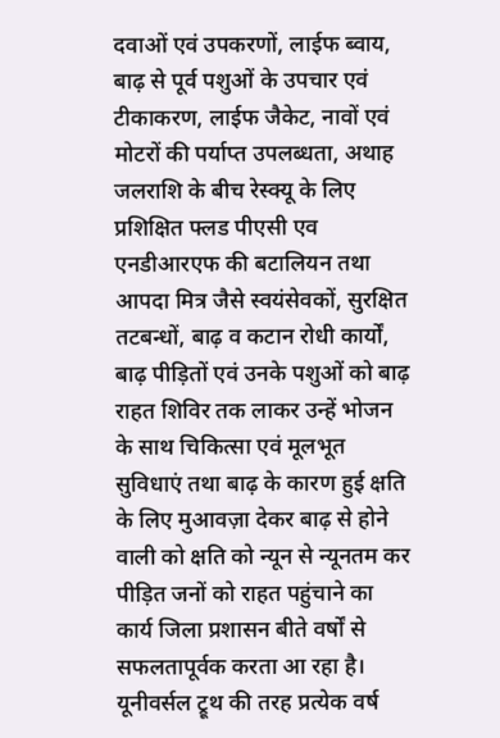दवाओं एवं उपकरणों, लाईफ ब्वाय, बाढ़ से पूर्व पशुओं के उपचार एवं टीकाकरण, लाईफ जैकेट, नावों एवं मोटरों की पर्याप्त उपलब्धता, अथाह जलराशि के बीच रेस्क्यू के लिए प्रशिक्षित फ्लड पीएसी एव एनडीआरएफ की बटालियन तथा आपदा मित्र जैसे स्वयंसेवकों, सुरक्षित तटबन्धों, बाढ़ व कटान रोधी कार्यों, बाढ़ पीड़ितों एवं उनके पशुओं को बाढ़ राहत शिविर तक लाकर उन्हें भोजन के साथ चिकित्सा एवं मूलभूत सुविधाएं तथा बाढ़ के कारण हुई क्षति के लिए मुआवज़ा देकर बाढ़ से होने वाली को क्षति को न्यून से न्यूनतम कर पीड़ित जनों को राहत पहुंचाने का कार्य जिला प्रशासन बीते वर्षों से सफलतापूर्वक करता आ रहा है। यूनीवर्सल ट्रूथ की तरह प्रत्येक वर्ष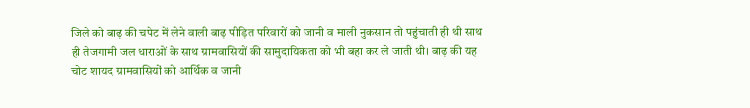जिले को बाढ़ की चपेट में लेने वाली बाढ़ पीड़ित परिवारों को जानी व माली नुकसान तो पहुंचाती ही थी साथ ही तेजगामी जल धाराओं के साथ ग्रामवासियों की सामुदायिकता को भी बहा कर ले जाती थी। बाढ़ की यह चोट शायद ग्रामवासियों को आर्थिक व जानी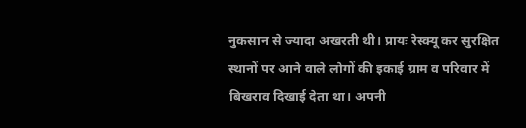नुकसान से ज्यादा अखरती थी। प्रायः रेस्क्यू कर सुरक्षित स्थानों पर आने वाले लोगों की इकाई ग्राम व परिवार में बिखराव दिखाई देता था। अपनी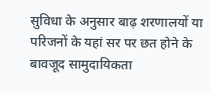सुविधा के अनुसार बाढ़ शरणालयों या परिजनों के यहां सर पर छत होने के बावजूद सामुदायिकता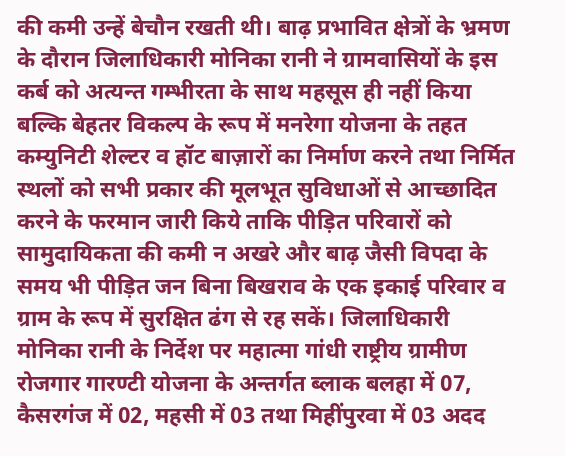की कमी उन्हें बेचौन रखती थी। बाढ़ प्रभावित क्षेत्रों के भ्रमण के दौरान जिलाधिकारी मोनिका रानी ने ग्रामवासियों के इस कर्ब को अत्यन्त गम्भीरता के साथ महसूस ही नहीं किया बल्कि बेहतर विकल्प के रूप में मनरेगा योजना के तहत कम्युनिटी शेल्टर व हॉट बाज़ारों का निर्माण करने तथा निर्मित स्थलों को सभी प्रकार की मूलभूत सुविधाओं से आच्छादित करने के फरमान जारी किये ताकि पीड़ित परिवारों को सामुदायिकता की कमी न अखरे और बाढ़ जैसी विपदा के समय भी पीड़ित जन बिना बिखराव के एक इकाई परिवार व ग्राम के रूप में सुरक्षित ढंग से रह सकें। जिलाधिकारी मोनिका रानी के निर्देश पर महात्मा गांधी राष्ट्रीय ग्रामीण रोजगार गारण्टी योजना के अन्तर्गत ब्लाक बलहा में 07, कैसरगंज में 02, महसी में 03 तथा मिहींपुरवा में 03 अदद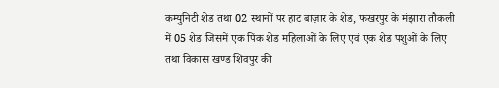कम्युनिटी शेड तथा 02 स्थानों पर हाट बाज़ार के शेड, फखरपुर के मंझारा तौकली में 05 शेड जिसमें एक पिंक शेड महिलाओं के लिए एवं एक शेड पशुओं के लिए तथा विकास खण्ड शिवपुर की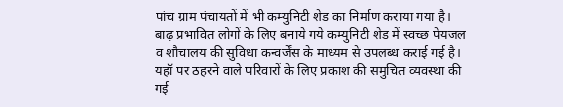पांच ग्राम पंचायतों में भी कम्युनिटी शेड का निर्माण कराया गया है। बाढ़ प्रभावित लोगों के लिए बनाये गये कम्युनिटी शेड में स्वच्छ पेयजल व शौचालय की सुविधा कन्वर्जेंस के माध्यम से उपलब्ध कराई गई है। यहॉ पर ठहरने वाले परिवारों के लिए प्रकाश की समुचित व्यवस्था की गई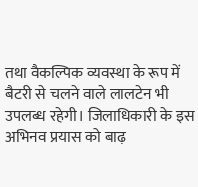तथा वैकल्पिक व्यवस्था के रूप में बैटरी से चलने वाले लालटेन भी उपलब्ध रहेगी। जिलाधिकारी के इस अभिनव प्रयास को बाढ़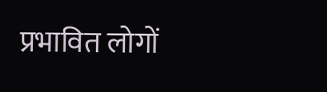प्रभावित लोगों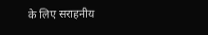के लिए सराहनीय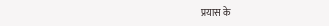प्रयास के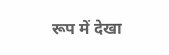रूप में देखा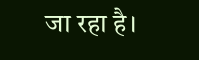जा रहा है।